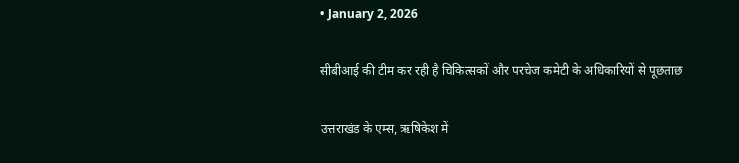• January 2, 2026

सीबीआई की टीम कर रही है चिकित्सकों और परचेज कमेटी के अधिकारियों से पूछताछ

उत्तराखंड के एम्स, ऋषिकेश में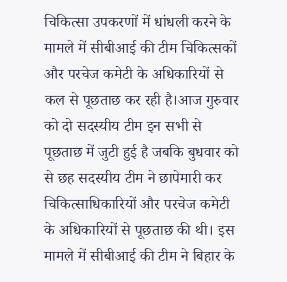चिकित्सा उपकरणों में धांधली करने के मामले में सीबीआई की टीम चिकित्सकों और परचेज कमेटी के अधिकारियों से कल से पूछताछ कर रही है।आज गुरुवार को दो सदस्यीय टीम इन सभी से पूछताछ में जुटी हुई है जबकि बुधवार को से छह सदस्यीय टीम ने छापेमारी कर चिकित्साधिकारियों और परचेज कमेटी के अधिकारियों से पूछताछ की थी। इस मामले में सीबीआई की टीम ने बिहार के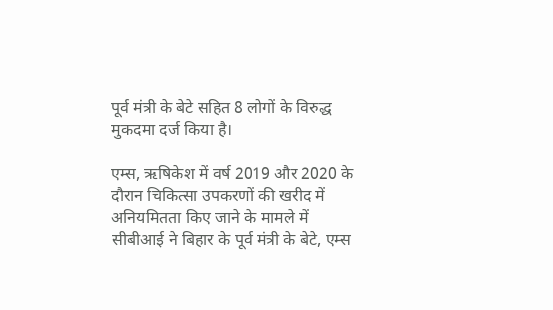पूर्व मंत्री के बेटे सहित 8 लोगों के विरुद्ध मुकदमा दर्ज किया है।

एम्स, ऋषिकेश में वर्ष 2019 और 2020 के दौरान चिकित्सा उपकरणों की खरीद में अनियमितता किए जाने के मामले में सीबीआई ने बिहार के पूर्व मंत्री के बेटे, एम्स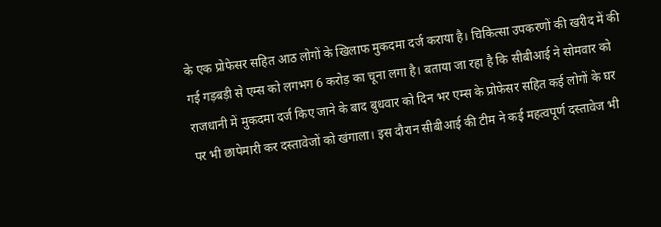के एक प्रोफेसर सहित आठ लोगों के खिलाफ मुकदमा दर्ज कराया है। चिकित्सा उपकरणों की खरीद में की गई गड़बड़ी से एम्स को लगभग 6 करोड़ का चूना लगा है। बताया जा रहा है कि सीबीआई ने सोमवार को राजधानी में मुकदमा दर्ज किए जाने के बाद बुधवार को दिन भर एम्स के प्रोफेसर सहित कई लोगों के घर पर भी छापेमारी कर दस्तावेजों को खंगाला। इस दौरान सीबीआई की टीम ने कई महत्वपूर्ण दस्तावेज भी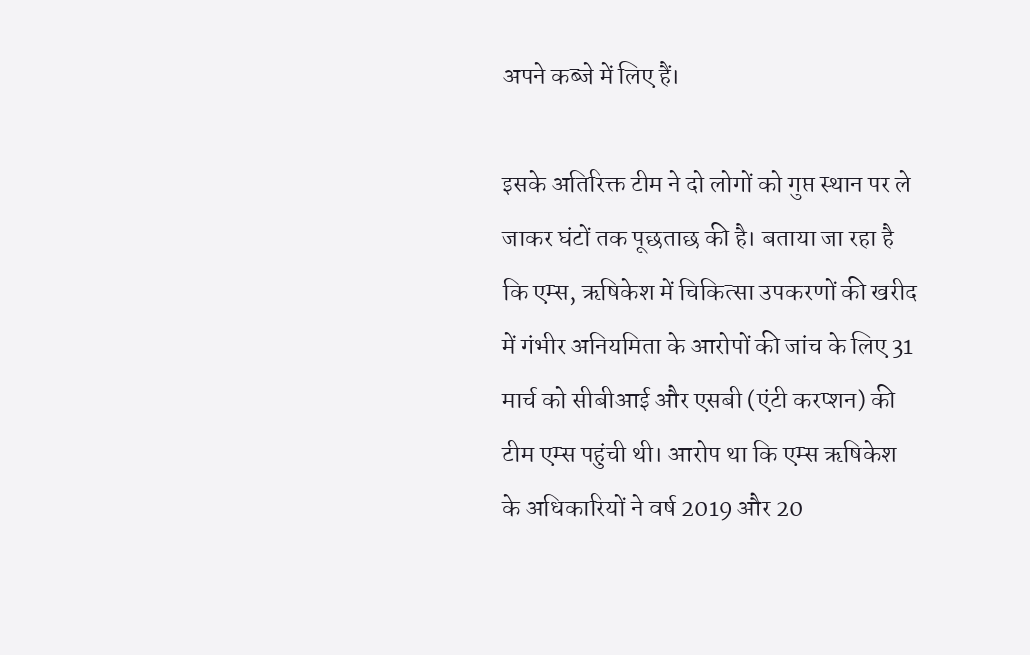अपने कब्जे में लिए हैं।

इसके अतिरिक्त टीम ने दो लोगों को गुप्त स्थान पर ले जाकर घंटों तक पूछताछ की है। बताया जा रहा है कि एम्स, ऋषिकेश में चिकित्सा उपकरणों की खरीद में गंभीर अनियमिता के आरोपों की जांच के लिए 31 मार्च को सीबीआई और एसबी (एंटी करप्शन) की टीम एम्स पहुंची थी। आरोप था कि एम्स ऋषिकेश के अधिकारियों ने वर्ष 2019 और 20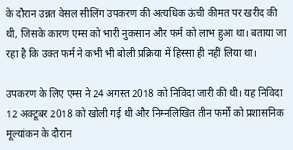के दौरान उन्नत वेसल सीलिंग उपकरण की अत्यधिक ऊंची कीमत पर खरीद की थी, जिसके कारण एम्स को भारी नुकसान और फर्म को लाभ हुआ था। बताया जा रहा है कि उक्त फर्म ने कभी भी बोली प्रक्रिया में हिस्सा ही नहीं लिया था।

उपकरण के लिए एम्स ने 24 अगस्त 2018 को निविदा जारी की थी। यह निविदा 12 अक्टूबर 2018 को खोली गई थी और निम्नलिखित तीन फर्मों को प्रशासनिक मूल्यांकन के दौरान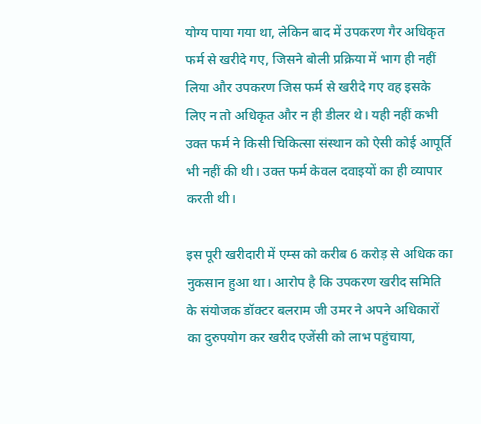योग्य पाया गया था, लेकिन बाद में उपकरण गैर अधिकृत फर्म से खरीदे गए, जिसने बोली प्रक्रिया में भाग ही नहीं लिया और उपकरण जिस फर्म से खरीदे गए वह इसके लिए न तो अधिकृत और न ही डीलर थे। यही नहीं कभी उक्त फर्म ने किसी चिकित्सा संस्थान को ऐसी कोई आपूर्ति भी नहीं की थी। उक्त फर्म केवल दवाइयों का ही व्यापार करती थी।

इस पूरी खरीदारी में एम्स को करीब 6 करोड़ से अधिक का नुकसान हुआ था। आरोप है कि उपकरण खरीद समिति के संयोजक डॉक्टर बलराम जी उमर ने अपने अधिकारों का दुरुपयोग कर खरीद एजेंसी को लाभ पहुंचाया,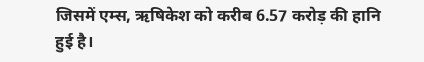जिसमें एम्स, ऋषिकेश को करीब 6.57 करोड़ की हानि हुई है।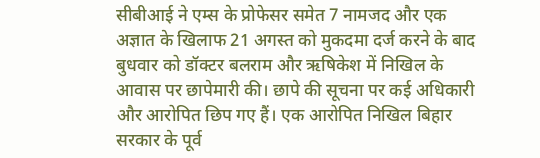सीबीआई ने एम्स के प्रोफेसर समेत 7 नामजद और एक अज्ञात के खिलाफ 21 अगस्त को मुकदमा दर्ज करने के बाद बुधवार को डॉक्टर बलराम और ऋषिकेश में निखिल के आवास पर छापेमारी की। छापे की सूचना पर कई अधिकारी और आरोपित छिप गए हैं। एक आरोपित निखिल बिहार सरकार के पूर्व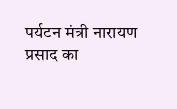पर्यटन मंत्री नारायण प्रसाद का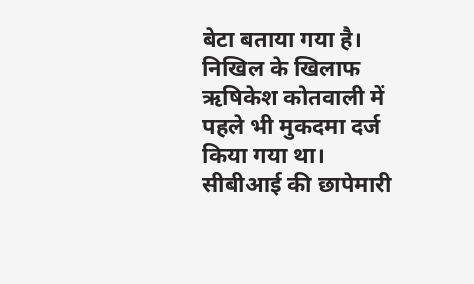बेटा बताया गया है। निखिल के खिलाफ ऋषिकेश कोतवाली में पहले भी मुकदमा दर्ज किया गया था। सीबीआई की छापेमारी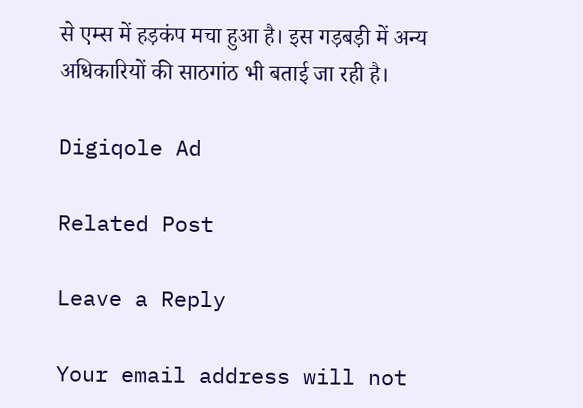से एम्स में हड़कंप मचा हुआ है। इस गड़बड़ी में अन्य अधिकारियों की साठगांठ भी बताई जा रही है।

Digiqole Ad

Related Post

Leave a Reply

Your email address will not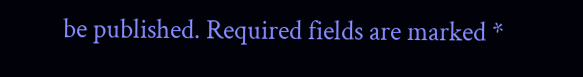be published. Required fields are marked *